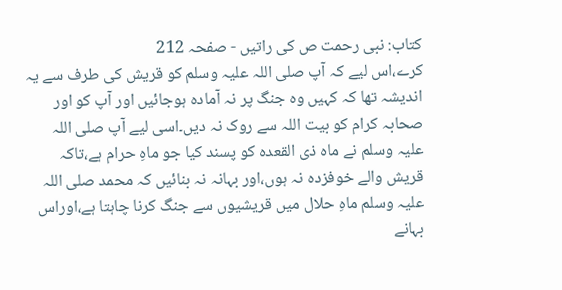کتاب: نبی رحمت ص کی راتیں - صفحہ 212
کرے،اس لیے کہ آپ صلی اللہ علیہ وسلم کو قریش کی طرف سے یہ اندیشہ تھا کہ کہیں وہ جنگ پر نہ آمادہ ہوجائیں اور آپ کو اور صحابہ کرام کو بیت اللہ سے روک نہ دیں۔اسی لیے آپ صلی اللہ علیہ وسلم نے ماہ ذی القعدہ کو پسند کیا جو ماہِ حرام ہے،تاکہ قریش والے خوفزدہ نہ ہوں،اور بہانہ نہ بنائیں کہ محمد صلی اللہ علیہ وسلم ماہِ حلال میں قریشیوں سے جنگ کرنا چاہتا ہے،اوراس بہانے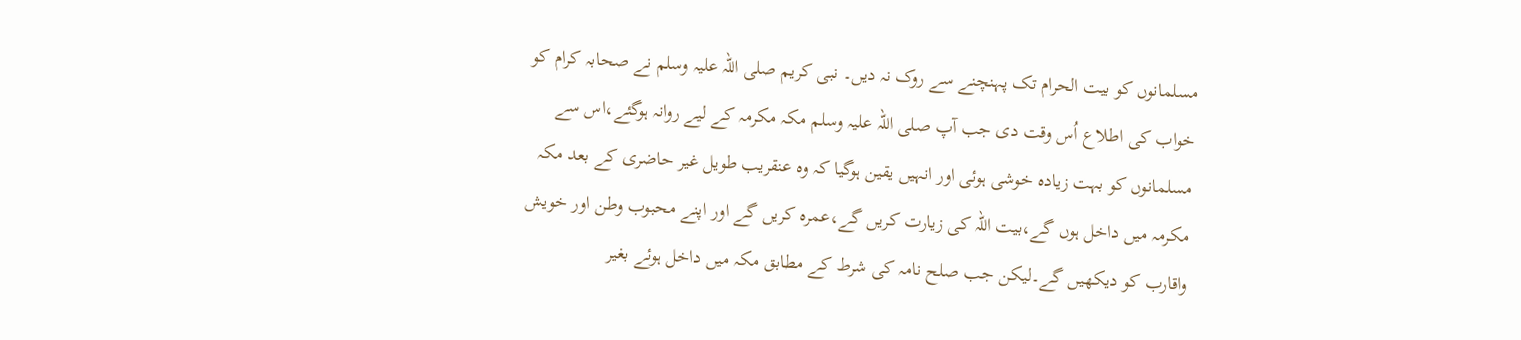مسلمانوں کو بیت الحرام تک پہنچنے سے روک نہ دیں۔ نبی کریم صلی اللہ علیہ وسلم نے صحابہ کرام کو خواب کی اطلاع اُس وقت دی جب آپ صلی اللہ علیہ وسلم مکہ مکرمہ کے لیے روانہ ہوگئے،اس سے مسلمانوں کو بہت زیادہ خوشی ہوئی اور انہیں یقین ہوگیا کہ وہ عنقریب طویل غیر حاضری کے بعد مکہ مکرمہ میں داخل ہوں گے،بیت اللہ کی زیارت کریں گے،عمرہ کریں گے اور اپنے محبوب وطن اور خویش واقارب کو دیکھیں گے۔لیکن جب صلح نامہ کی شرط کے مطابق مکہ میں داخل ہوئے بغیر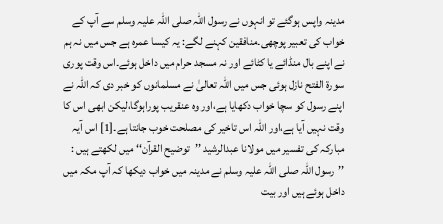مدینہ واپس ہوگئے تو انہوں نے رسول اللہ صلی اللہ علیہ وسلم سے آپ کے خواب کی تعبیر پوچھی۔منافقین کہنے لگے: یہ کیسا عمرہ ہے جس میں نہ ہم نے اپنے بال منڈائے یا کٹائے اور نہ مسجد حرام میں داخل ہوئے۔اس وقت پوری سورۃ الفتح نازل ہوئی جس میں اللہ تعالیٰ نے مسلمانوں کو خبر دی کہ اللہ نے اپنے رسول کو سچا خواب دکھایا ہے،اور وہ عنقریب پوراہوگا،لیکن ابھی اس کا وقت نہیں آیا ہے،اور اللہ اس تاخیر کی مصلحت خوب جانتا ہے۔[1] اس آیہ مبارکہ کی تفسیر میں مولانا عبدالرشید ’’توضیح القرآن‘‘ میں لکھتے ہیں : ’’رسول اللہ صلی اللہ علیہ وسلم نے مدینہ میں خواب دیکھا کہ آپ مکہ میں داخل ہوئے ہیں اور بیت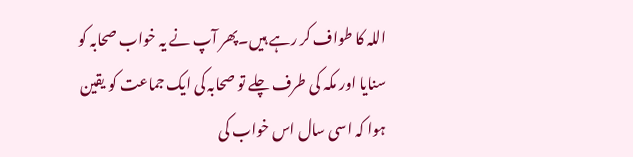اللہ کا طواف کر رہے ہیں۔پھر آپ نے یہ خواب صحابہ کو سنایا اور مکہ کی طرف چلے تو صحابہ کی ایک جماعت کو یقین ہوا کہ اسی سال اس خواب کی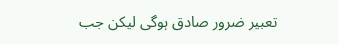تعبیر ضرور صادق ہوگی لیکن جب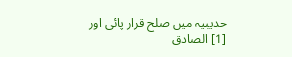حدیبیہ میں صلح قرار پائی اور
[1] الصادق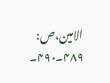الامین،ص: ۴۸۹۔۴۹۰۔